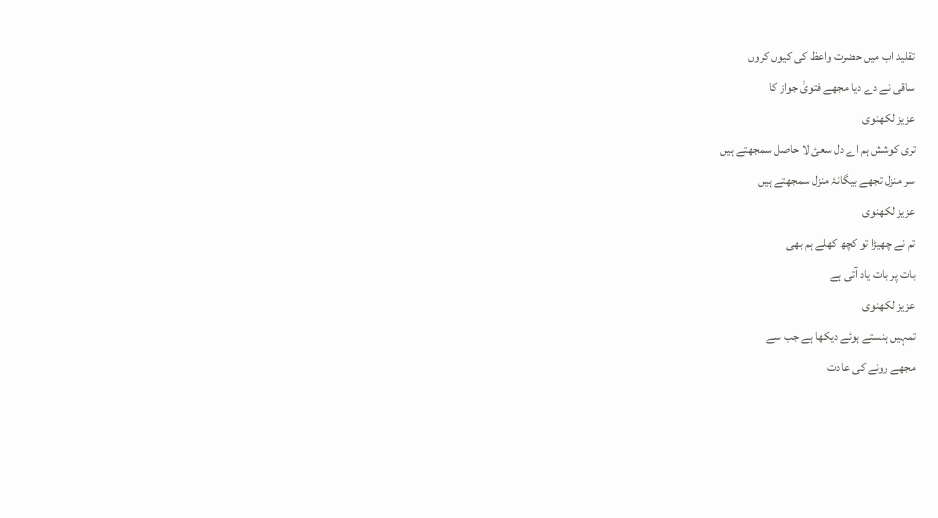تقلید اب میں حضرت واعظ کی کیوں کروں
ساقی نے دے دیا مجھے فتویٰ جواز کا
عزیز لکھنوی
تری کوشش ہم اے دل سعئ لا حاصل سمجھتے ہیں
سر منزل تجھے بیگانۂ منزل سمجھتے ہیں
عزیز لکھنوی
تم نے چھیڑا تو کچھ کھلے ہم بھی
بات پر بات یاد آتی ہے
عزیز لکھنوی
تمہیں ہنستے ہوئے دیکھا ہے جب سے
مجھے رونے کی عادت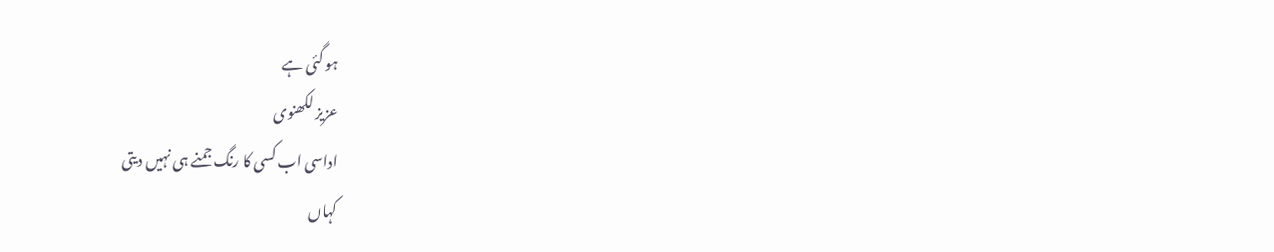ہو گئی ہے
عزیز لکھنوی
اداسی اب کسی کا رنگ جمنے ہی نہیں دیتی
کہاں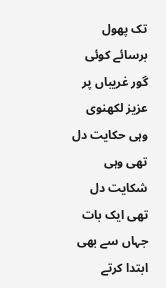تک پھول برسائے کوئی گور غریباں پر
عزیز لکھنوی
وہی حکایت دل تھی وہی شکایت دل
تھی ایک بات جہاں سے بھی ابتدا کرتے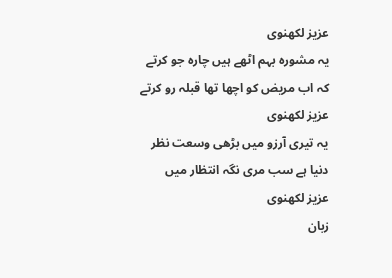عزیز لکھنوی
یہ مشورہ بہم اٹھے ہیں چارہ جو کرتے
کہ اب مریض کو اچھا تھا قبلہ رو کرتے
عزیز لکھنوی
یہ تیری آرزو میں بڑھی وسعت نظر
دنیا ہے سب مری نگہ انتظار میں
عزیز لکھنوی
زبان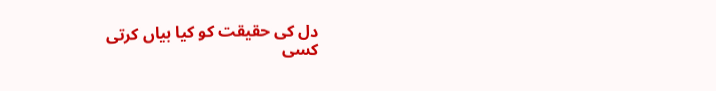دل کی حقیقت کو کیا بیاں کرتی
کسی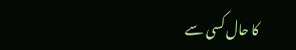کا حال کسی سے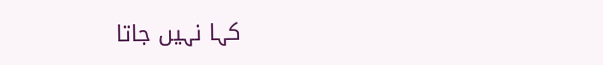کہا نہیں جاتا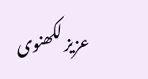عزیز لکھنوی